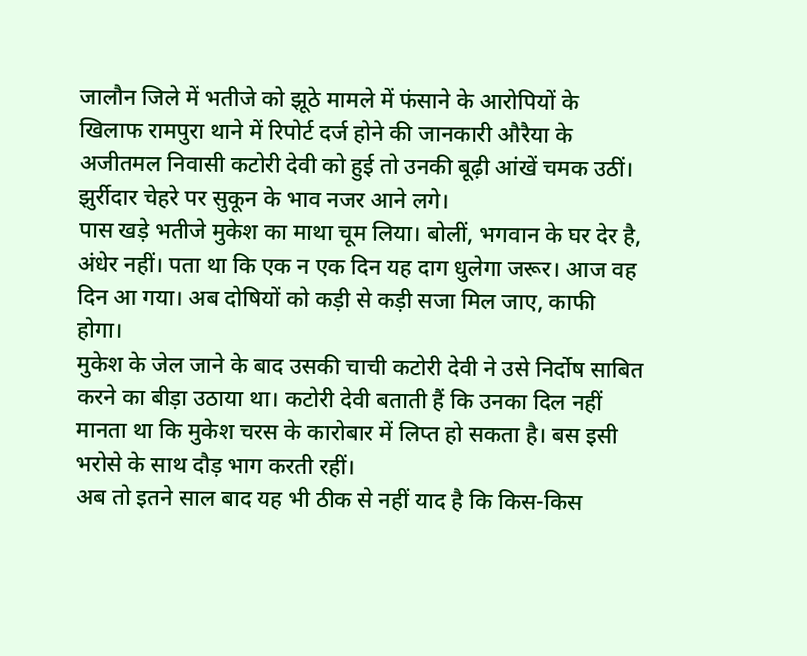जालौन जिले में भतीजे को झूठे मामले में फंसाने के आरोपियों के खिलाफ रामपुरा थाने में रिपोर्ट दर्ज होने की जानकारी औरैया के अजीतमल निवासी कटोरी देवी को हुई तो उनकी बूढ़ी आंखें चमक उठीं। झुर्रीदार चेहरे पर सुकून के भाव नजर आने लगे।
पास खड़े भतीजे मुकेश का माथा चूम लिया। बोलीं, भगवान के घर देर है, अंधेर नहीं। पता था कि एक न एक दिन यह दाग धुलेगा जरूर। आज वह दिन आ गया। अब दोषियों को कड़ी से कड़ी सजा मिल जाए, काफी होगा।
मुकेश के जेल जाने के बाद उसकी चाची कटोरी देवी ने उसे निर्दोष साबित करने का बीड़ा उठाया था। कटोरी देवी बताती हैं कि उनका दिल नहीं मानता था कि मुकेश चरस के कारोबार में लिप्त हो सकता है। बस इसी भरोसे के साथ दौड़ भाग करती रहीं।
अब तो इतने साल बाद यह भी ठीक से नहीं याद है कि किस-किस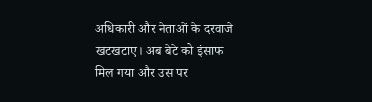अधिकारी और नेताओं के दरवाजे खटखटाए। अब बेटे को इंसाफ मिल गया और उस पर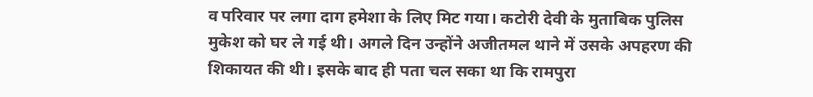व परिवार पर लगा दाग हमेशा के लिए मिट गया। कटोरी देवी के मुताबिक पुलिस मुकेश को घर ले गई थी। अगले दिन उन्होंने अजीतमल थाने में उसके अपहरण की शिकायत की थी। इसके बाद ही पता चल सका था कि रामपुरा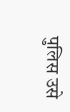पुलिस उसे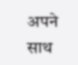अपने साथ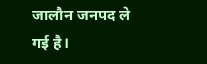जालौन जनपद ले गई है।